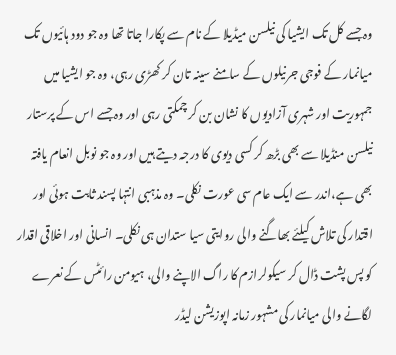وہ جسے کل تک ایشیا کی نیلسن میڈیلا کے نام سے پکارا جاتا تھا وہ جو دود ہائیوں تک میانمار کے فوجی جرنیلوں کے سامنے سینہ تان کر کھڑی رہی، وہ جو ایشیا میں جمہوریت اور شہری آزادیوں کا نشان بن کر چمکتی رہی اور وہ جسے اس کے پرستار نیلسن منڈیلا سے بھی بڑھ کر کسی دیوی کا درجہ دیتے ہیں اور وہ جو نوبل انعام یافتہ بھی ہے،اندر سے ایک عام سی عورت نکلی۔ وہ مذہبی انتہا پسند ثابت ہوئی اور اقتدار کی تلاش کیلئے بھاگنے والی روایتی سیا ستدان ہی نکلی۔ انسانی اور اخلاقی اقدار کو پس پشت ڈال کر سیکولرازم کا راگ الاپنے والی، ہیومن رائٹس کے نعرے لگانے والی میانمار کی مشہور زمانہ اپوزیشن لیڈر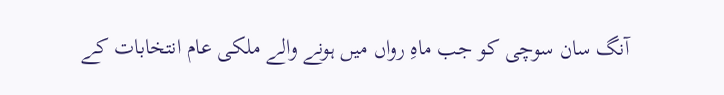آنگ سان سوچی کو جب ماہِ رواں میں ہونے والے ملکی عام انتخابات کے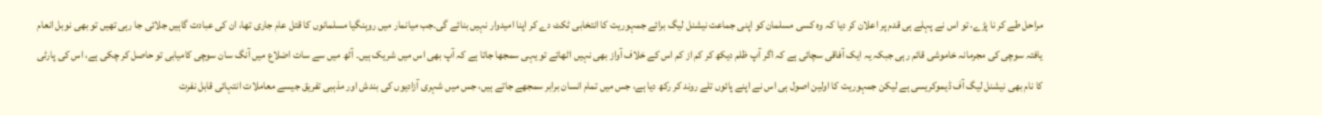مراحل طے کر نا پڑے، تو اس نے پہلے ہی قدم پر اعلان کر دیا کہ وہ کسی مسلمان کو اپنی جماعت نیشنل لیگ برائے جمہوریت کا انتخابی ٹکٹ دے کر اپنا امیدوار نہیں بنائے گی۔جب میانمار میں روہنگیا مسلمانوں کا قتل عام جاری تھا، ان کی عبادت گاہیں جلائی جا رہی تھیں تو بھی نوبل انعام یافتہ سوچی کی مجرمانہ خاموشی قائم رہی جبکہ یہ ایک آفاقی سچائی ہے کہ اگر آپ ظلم دیکھ کر کم از کم اس کے خلاف آواز بھی نہیں اٹھاتے تو یہی سمجھا جاتا ہے کہ آپ بھی اس میں شریک ہیں۔ آٹھ میں سے سات اضلاع میں آنگ سان سوچی کامیابی تو حاصل کر چکی ہے، اس کی پارٹی کا نام بھی نیشنل لیگ آف ڈیموکریسی ہے لیکن جمہوریت کا اولین اصول ہی اس نے اپنے پائوں تلے روند کر رکھ دیا ہے، جس میں تمام انسان برابر سمجھے جاتے ہیں، جس میں شہری آزادیوں کی بندش اور مذہبی تفریق جیسے معاملات انتہائی قابل نفرت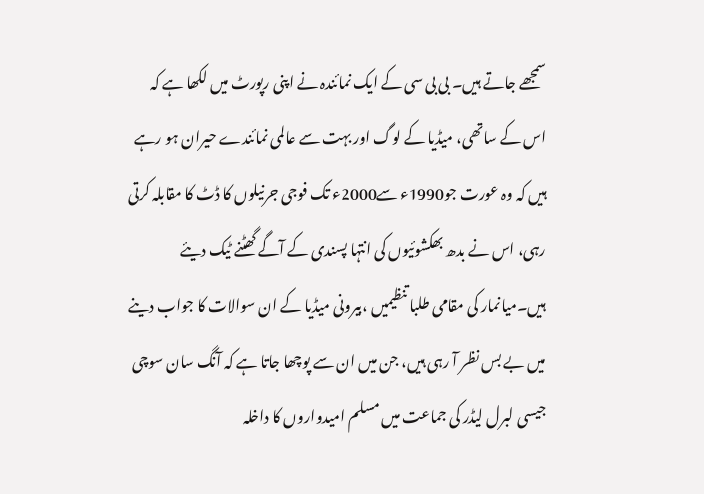سمجھے جاتے ہیں۔ بی بی سی کے ایک نمائندہ نے اپنی رپورٹ میں لکھا ہے کہ اس کے ساتھی، میڈیا کے لوگ اور بہت سے عالمی نمائندے حیران ہو رہے ہیں کہ وہ عورت جو1990ء سے2000ء تک فوجی جرنیلوں کا ڈٹ کا مقابلہ کرتی رہی، اس نے بدھ بھکشوئیوں کی انتہا پسندی کے آگے گھٹنے ٹیک دیئے ہیں۔میانمار کی مقامی طلبا تنظیمیں ،بیرونی میڈیا کے ان سوالات کا جواب دینے میں بے بس نظر آ رہی ہیں، جن میں ان سے پوچھا جاتا ہے کہ آنگ سان سوچی جیسی لبرل لیڈر کی جماعت میں مسلم امیدواروں کا داخلہ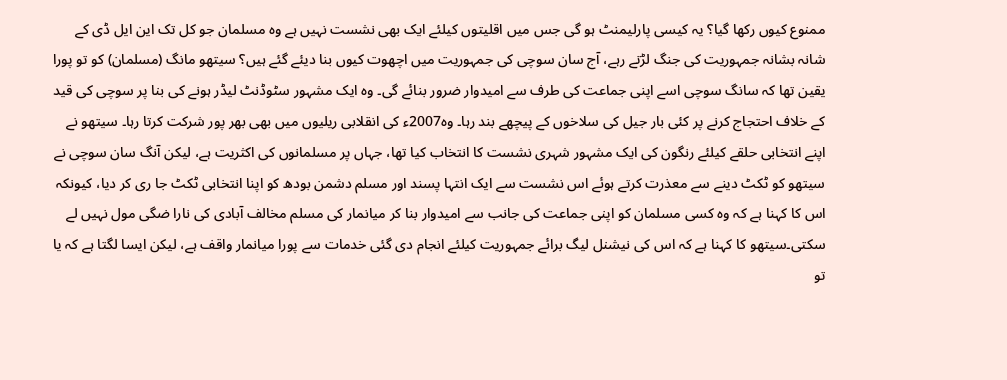ممنوع کیوں رکھا گیا؟ یہ کیسی پارلیمنٹ ہو گی جس میں اقلیتوں کیلئے ایک بھی نشست نہیں ہے وہ مسلمان جو کل تک این ایل ڈی کے شانہ بشانہ جمہوریت کی جنگ لڑتے رہے، آج سان سوچی کی جمہوریت میں اچھوت کیوں بنا دیئے گئے ہیں؟ سیتھو مانگ (مسلمان) کو تو پورا یقین تھا کہ سانگ سوچی اسے اپنی جماعت کی طرف سے امیدوار ضرور بنائے گی۔ وہ ایک مشہور سٹوڈنٹ لیڈر ہونے کی بنا پر سوچی کی قید کے خلاف احتجاج کرنے پر کئی بار جیل کی سلاخوں کے پیچھے بند رہا۔ وہ2007ء کی انقلابی ریلیوں میں بھی بھر پور شرکت کرتا رہا۔ سیتھو نے اپنے انتخابی حلقے کیلئے رنگون کی ایک مشہور شہری نشست کا انتخاب کیا تھا، جہاں پر مسلمانوں کی اکثریت ہے، لیکن آنگ سان سوچی نے سیتھو کو ٹکٹ دینے سے معذرت کرتے ہوئے اس نشست سے ایک انتہا پسند اور مسلم دشمن بودھ کو اپنا انتخابی ٹکٹ جا ری کر دیا، کیونکہ اس کا کہنا ہے کہ وہ کسی مسلمان کو اپنی جماعت کی جانب سے امیدوار بنا کر میانمار کی مسلم مخالف آبادی کی نارا ضگی مول نہیں لے سکتی۔سیتھو کا کہنا ہے کہ اس کی نیشنل لیگ برائے جمہوریت کیلئے انجام دی گئی خدمات سے پورا میانمار واقف ہے، لیکن ایسا لگتا ہے کہ یا تو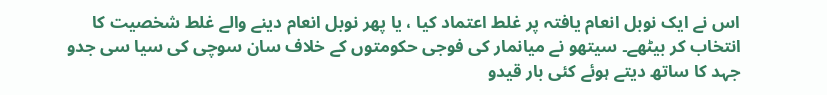اس نے ایک نوبل انعام یافتہ پر غلط اعتماد کیا ، یا پھر نوبل انعام دینے والے غلط شخصیت کا انتخاب کر بیٹھے۔ سیتھو نے میانمار کی فوجی حکومتوں کے خلاف سان سوچی کی سیا سی جدو جہد کا ساتھ دیتے ہوئے کئی بار قیدو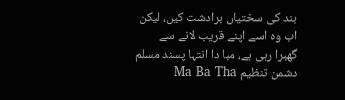بند کی سختیاں برادشت کیں، لیکن اب وہ اسے اپنے قریب لانے سے گھبرا رہی ہے، مبا دا انتہا پسند مسلم دشمن تنظیم Ma Ba Tha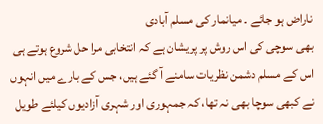ناراض ہو جائے ۔ میانمار کی مسلم آبادی
بھی سوچی کی اس روش پر پریشان ہے کہ انتخابی مرا حل شروع ہوتے ہی اس کے مسلم دشمن نظریات سامنے آ گئے ہیں، جس کے بارے میں انہوں نے کبھی سوچا بھی نہ تھا، کہ جمہوری اور شہری آزادیوں کیلئے طویل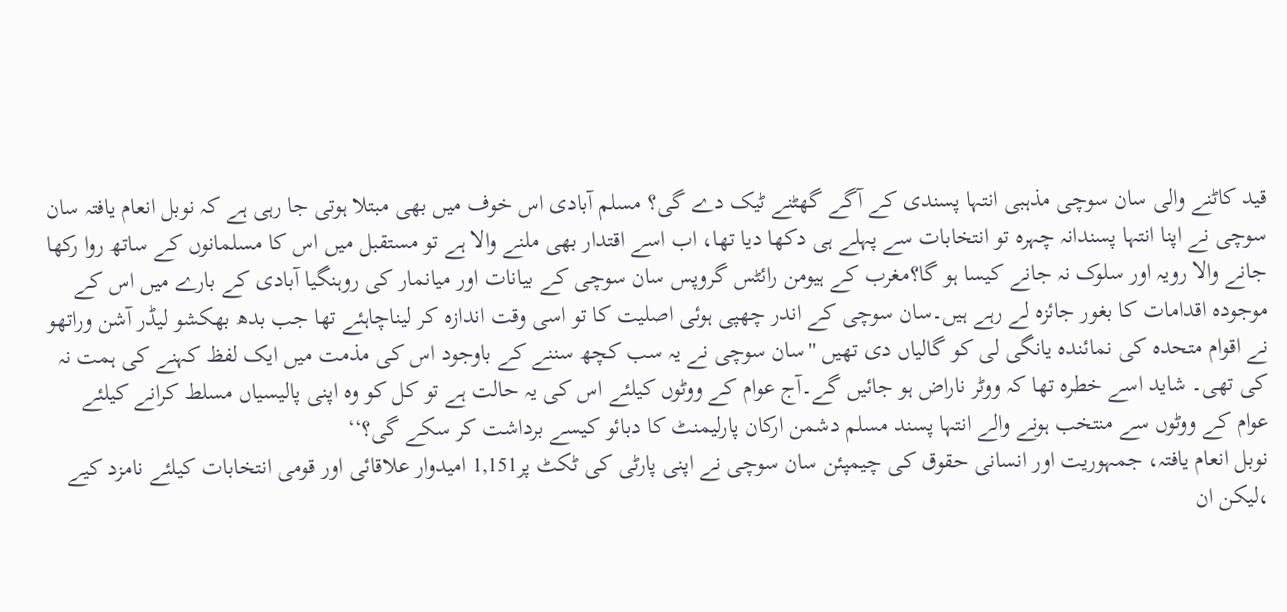قید کاٹنے والی سان سوچی مذہبی انتہا پسندی کے آگے گھٹنے ٹیک دے گی؟ مسلم آبادی اس خوف میں بھی مبتلا ہوتی جا رہی ہے کہ نوبل انعام یافتہ سان سوچی نے اپنا انتہا پسندانہ چہرہ تو انتخابات سے پہلے ہی دکھا دیا تھا، اب اسے اقتدار بھی ملنے والا ہے تو مستقبل میں اس کا مسلمانوں کے ساتھ روا رکھا جانے والا رویہ اور سلوک نہ جانے کیسا ہو گا؟مغرب کے ہیومن رائٹس گروپس سان سوچی کے بیانات اور میانمار کی روہنگیا آبادی کے بارے میں اس کے موجودہ اقدامات کا بغور جائزہ لے رہے ہیں۔سان سوچی کے اندر چھپی ہوئی اصلیت کا تو اسی وقت اندازہ کر لیناچاہئے تھا جب بدھ بھکشو لیڈر آشن وراتھو نے اقوام متحدہ کی نمائندہ یانگی لی کو گالیاں دی تھیں ''سان سوچی نے یہ سب کچھ سننے کے باوجود اس کی مذمت میں ایک لفظ کہنے کی ہمت نہ کی تھی۔ شاید اسے خطرہ تھا کہ ووٹر ناراض ہو جائیں گے۔آج عوام کے ووٹوں کیلئے اس کی یہ حالت ہے تو کل کو وہ اپنی پالیسیاں مسلط کرانے کیلئے عوام کے ووٹوں سے منتخب ہونے والے انتہا پسند مسلم دشمن ارکان پارلیمنٹ کا دبائو کیسے برداشت کر سکے گی؟‘‘
نوبل انعام یافتہ، جمہوریت اور انسانی حقوق کی چیمپئن سان سوچی نے اپنی پارٹی کی ٹکٹ پر1,151 امیدوار علاقائی اور قومی انتخابات کیلئے نامزد کیے ،لیکن ان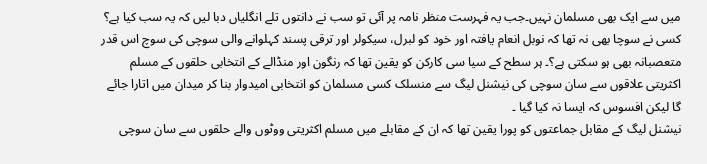میں سے ایک بھی مسلمان نہیں۔جب یہ فہرست منظر نامہ پر آئی تو سب نے دانتوں تلے انگلیاں دبا لیں کہ یہ سب کیا ہے؟ کسی نے سوچا بھی نہ تھا کہ نوبل انعام یافتہ اور خود کو لبرل، سیکولر اور ترقی پسند کہلوانے والی سوچی کی سوچ اس قدر متعصبانہ بھی ہو سکتی ہے؟۔ ہر سطح کے سیا سی کارکن کو یقین تھا کہ رنگون اور منڈالے کے انتخابی حلقوں کے مسلم اکثریتی علاقوں سے سان سوچی کی نیشنل لیگ سے منسلک کسی مسلمان کو انتخابی امیدوار بنا کر میدان میں اتارا جائے گا لیکن افسوس کہ ایسا نہ کیا گیا ۔
نیشنل لیگ کے مقابل جماعتوں کو پورا یقین تھا کہ ان کے مقابلے میں مسلم اکثریتی ووٹوں والے حلقوں سے سان سوچی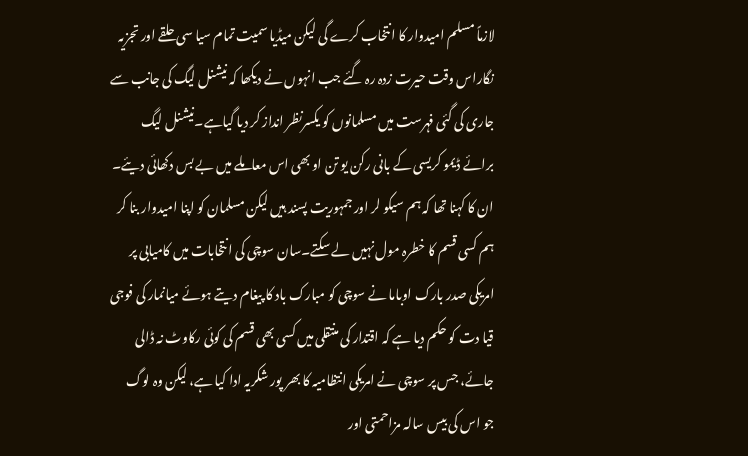لازماً مسلم امیدوار کا انتخاب کرے گی لیکن میڈیا سمیت تمام سیا سی حلقے اور تجزیہ نگاراس وقت حیرت زدہ رہ گئے جب انہوں نے دیکھا کہ نیشنل لیگ کی جانب سے جاری کی گئی فہرست میں مسلمانوں کو یکسرنظر انداز کر دیا گیاہے۔نیشنل لیگ برائے ڈیمو کریسی کے بانی رکن یو تن او بھی اس معاملے میں بے بس دکھائی دیئے۔ ان کا کہنا تھا کہ ہم سیکو لر اور جمہوریت پسند ہیں لیکن مسلمان کو اپنا امیدوار بنا کر ہم کسی قسم کا خطرہ مول نہیں لے سکتے۔سان سوچی کی انتخابات میں کامیابی پر امریکی صدر بارک اوباما نے سوچی کو مبارک باد کا پیغام دیتے ہوئے میانمار کی فوجی قیا دت کو حکم دیا ہے کہ اقتدار کی منتقلی میں کسی بھی قسم کی کوئی رکاوٹ نہ ڈالی جائے، جس پر سوچی نے امریکی انتظامیہ کا بھر پور شکریہ ادا کیا ہے، لیکن وہ لوگ جو اس کی بیس سالہ مزاحمتی اور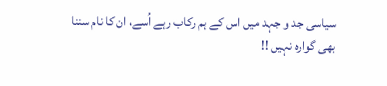سیاسی جد و جہد میں اس کے ہم رکاب رہے اُسے، ان کا نام سننا بھی گوارہ نہیں !!